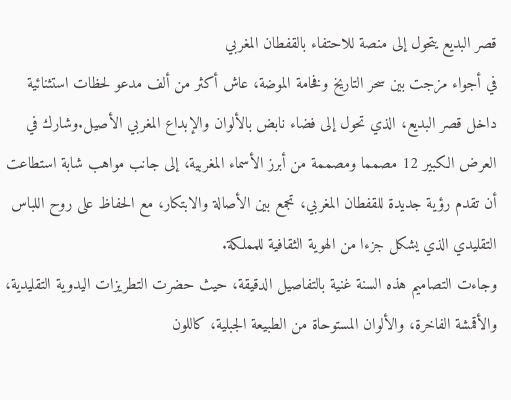قصر البديع يتحول إلى منصة للاحتفاء بالقفطان المغربي
في أجواء مزجت بين سحر التاريخ وفخامة الموضة، عاش أكثر من ألف مدعو لحظات استثنائية داخل قصر البديع، الذي تحول إلى فضاء نابض بالألوان والإبداع المغربي الأصيل.وشارك في العرض الكبير 12 مصمما ومصممة من أبرز الأسماء المغربية، إلى جانب مواهب شابة استطاعت أن تقدم رؤية جديدة للقفطان المغربي، تجمع بين الأصالة والابتكار، مع الحفاظ على روح اللباس التقليدي الذي يشكل جزءا من الهوية الثقافية للمملكة.
وجاءت التصاميم هذه السنة غنية بالتفاصيل الدقيقة، حيث حضرت التطريزات اليدوية التقليدية، والأقمشة الفاخرة، والألوان المستوحاة من الطبيعة الجبلية، كاللون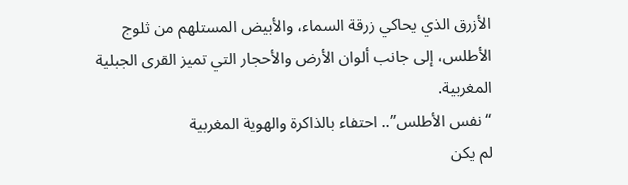الأزرق الذي يحاكي زرقة السماء، والأبيض المستلهم من ثلوج الأطلس، إلى جانب ألوان الأرض والأحجار التي تميز القرى الجبلية المغربية.
“نفس الأطلس”.. احتفاء بالذاكرة والهوية المغربية
لم يكن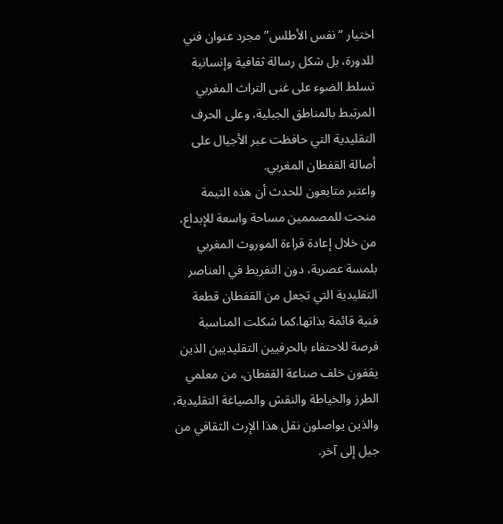اختيار “نفس الأطلس” مجرد عنوان فني للدورة، بل شكل رسالة ثقافية وإنسانية تسلط الضوء على غنى التراث المغربي المرتبط بالمناطق الجبلية، وعلى الحرف التقليدية التي حافظت عبر الأجيال على أصالة القفطان المغربي.
واعتبر متابعون للحدث أن هذه التيمة منحت للمصممين مساحة واسعة للإبداع، من خلال إعادة قراءة الموروث المغربي بلمسة عصرية، دون التفريط في العناصر التقليدية التي تجعل من القفطان قطعة فنية قائمة بذاتها.كما شكلت المناسبة فرصة للاحتفاء بالحرفيين التقليديين الذين يقفون خلف صناعة القفطان، من معلمي الطرز والخياطة والنقش والصياغة التقليدية، والذين يواصلون نقل هذا الإرث الثقافي من جيل إلى آخر.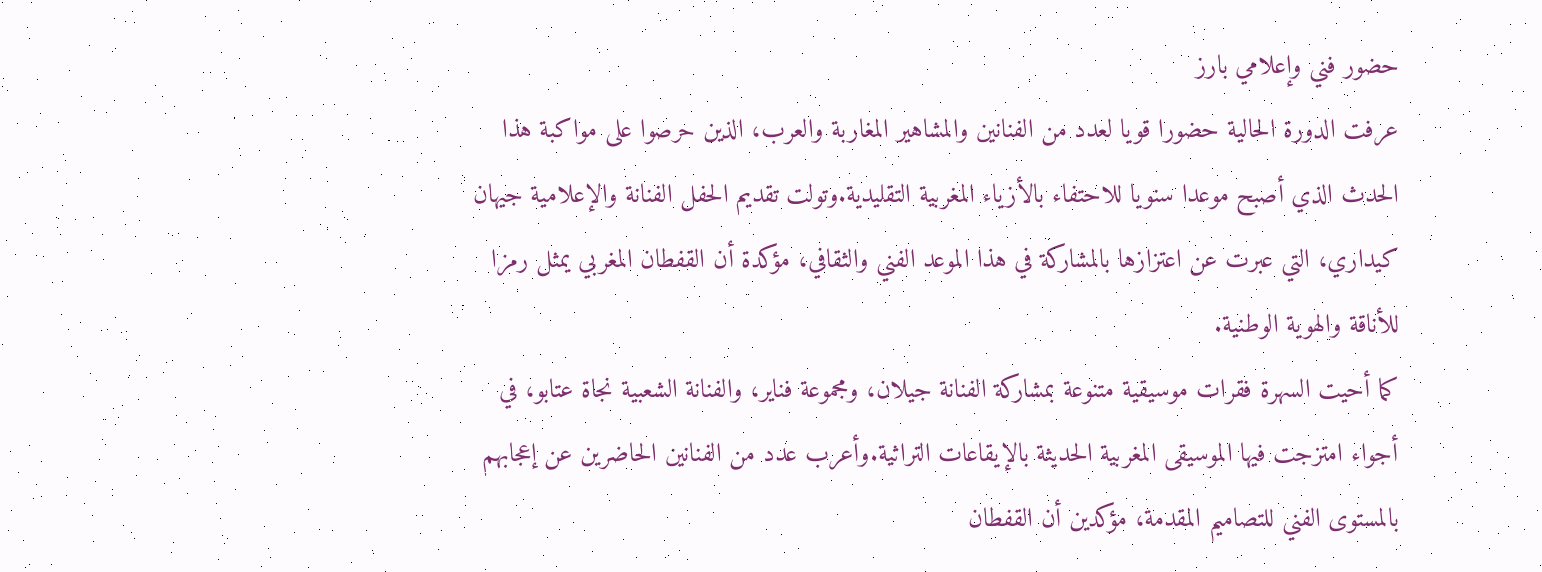حضور فني وإعلامي بارز
عرفت الدورة الحالية حضورا قويا لعدد من الفنانين والمشاهير المغاربة والعرب، الذين حرصوا على مواكبة هذا الحدث الذي أصبح موعدا سنويا للاحتفاء بالأزياء المغربية التقليدية.وتولت تقديم الحفل الفنانة والإعلامية جيهان كيداري، التي عبرت عن اعتزازها بالمشاركة في هذا الموعد الفني والثقافي، مؤكدة أن القفطان المغربي يمثل رمزا للأناقة والهوية الوطنية.
كما أحيت السهرة فقرات موسيقية متنوعة بمشاركة الفنانة جيلان، ومجموعة فناير، والفنانة الشعبية نجاة عتابو، في أجواء امتزجت فيها الموسيقى المغربية الحديثة بالإيقاعات التراثية.وأعرب عدد من الفنانين الحاضرين عن إعجابهم بالمستوى الفني للتصاميم المقدمة، مؤكدين أن القفطان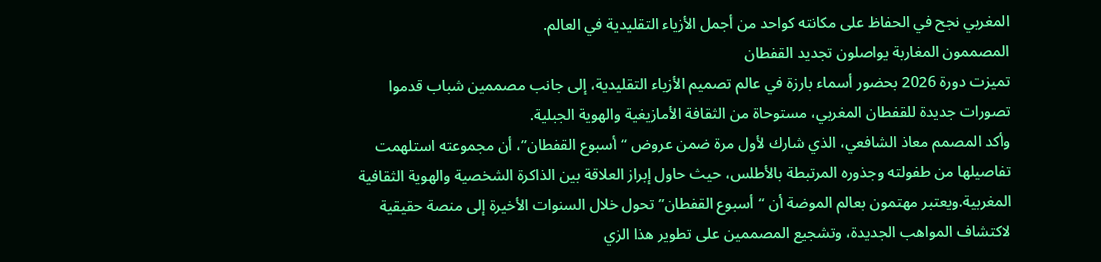المغربي نجح في الحفاظ على مكانته كواحد من أجمل الأزياء التقليدية في العالم.
المصممون المغاربة يواصلون تجديد القفطان
تميزت دورة 2026 بحضور أسماء بارزة في عالم تصميم الأزياء التقليدية، إلى جانب مصممين شباب قدموا تصورات جديدة للقفطان المغربي، مستوحاة من الثقافة الأمازيغية والهوية الجبلية.
وأكد المصمم معاذ الشافعي، الذي شارك لأول مرة ضمن عروض “أسبوع القفطان”، أن مجموعته استلهمت تفاصيلها من طفولته وجذوره المرتبطة بالأطلس، حيث حاول إبراز العلاقة بين الذاكرة الشخصية والهوية الثقافية المغربية.ويعتبر مهتمون بعالم الموضة أن “أسبوع القفطان” تحول خلال السنوات الأخيرة إلى منصة حقيقية لاكتشاف المواهب الجديدة، وتشجيع المصممين على تطوير هذا الزي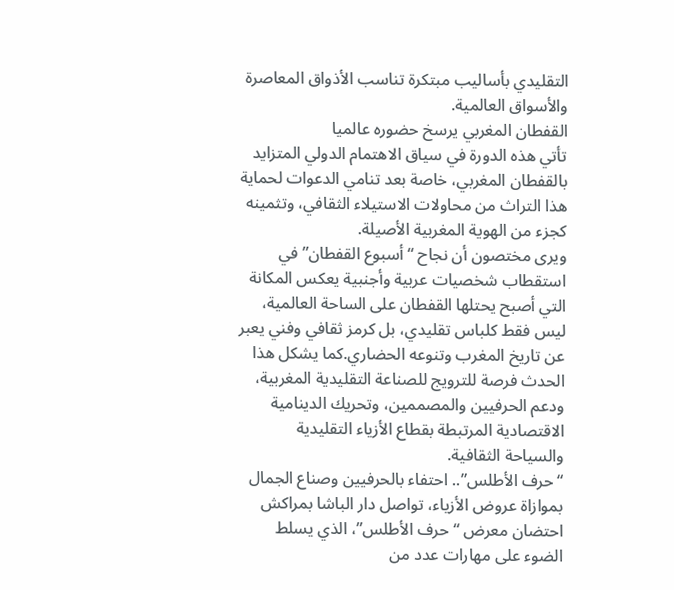التقليدي بأساليب مبتكرة تناسب الأذواق المعاصرة والأسواق العالمية.
القفطان المغربي يرسخ حضوره عالميا
تأتي هذه الدورة في سياق الاهتمام الدولي المتزايد بالقفطان المغربي، خاصة بعد تنامي الدعوات لحماية هذا التراث من محاولات الاستيلاء الثقافي، وتثمينه كجزء من الهوية المغربية الأصيلة.
ويرى مختصون أن نجاح “أسبوع القفطان” في استقطاب شخصيات عربية وأجنبية يعكس المكانة التي أصبح يحتلها القفطان على الساحة العالمية، ليس فقط كلباس تقليدي، بل كرمز ثقافي وفني يعبر عن تاريخ المغرب وتنوعه الحضاري.كما يشكل هذا الحدث فرصة للترويج للصناعة التقليدية المغربية، ودعم الحرفيين والمصممين، وتحريك الدينامية الاقتصادية المرتبطة بقطاع الأزياء التقليدية والسياحة الثقافية.
“حرف الأطلس”.. احتفاء بالحرفيين وصناع الجمال
بموازاة عروض الأزياء، تواصل دار الباشا بمراكش احتضان معرض “حرف الأطلس”، الذي يسلط الضوء على مهارات عدد من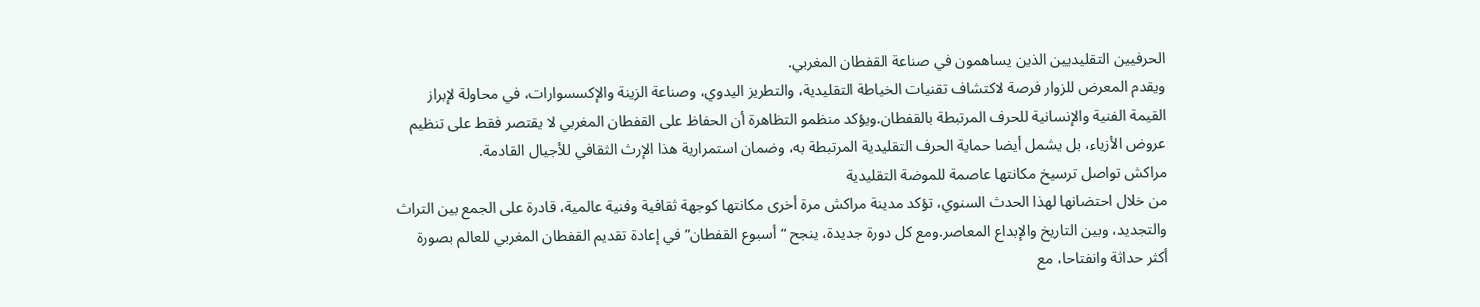الحرفيين التقليديين الذين يساهمون في صناعة القفطان المغربي.
ويقدم المعرض للزوار فرصة لاكتشاف تقنيات الخياطة التقليدية، والتطريز اليدوي، وصناعة الزينة والإكسسوارات، في محاولة لإبراز القيمة الفنية والإنسانية للحرف المرتبطة بالقفطان.ويؤكد منظمو التظاهرة أن الحفاظ على القفطان المغربي لا يقتصر فقط على تنظيم عروض الأزياء، بل يشمل أيضا حماية الحرف التقليدية المرتبطة به، وضمان استمرارية هذا الإرث الثقافي للأجيال القادمة.
مراكش تواصل ترسيخ مكانتها عاصمة للموضة التقليدية
من خلال احتضانها لهذا الحدث السنوي، تؤكد مدينة مراكش مرة أخرى مكانتها كوجهة ثقافية وفنية عالمية، قادرة على الجمع بين التراث والتجديد، وبين التاريخ والإبداع المعاصر.ومع كل دورة جديدة، ينجح “أسبوع القفطان” في إعادة تقديم القفطان المغربي للعالم بصورة أكثر حداثة وانفتاحا، مع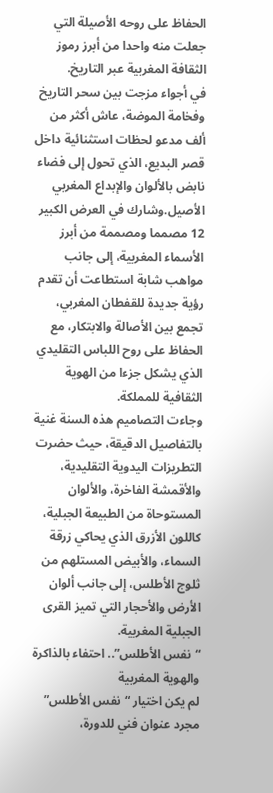الحفاظ على روحه الأصيلة التي جعلت منه واحدا من أبرز رموز الثقافة المغربية عبر التاريخ.
في أجواء مزجت بين سحر التاريخ وفخامة الموضة، عاش أكثر من ألف مدعو لحظات استثنائية داخل قصر البديع، الذي تحول إلى فضاء نابض بالألوان والإبداع المغربي الأصيل.وشارك في العرض الكبير 12 مصمما ومصممة من أبرز الأسماء المغربية، إلى جانب مواهب شابة استطاعت أن تقدم رؤية جديدة للقفطان المغربي، تجمع بين الأصالة والابتكار، مع الحفاظ على روح اللباس التقليدي الذي يشكل جزءا من الهوية الثقافية للمملكة.
وجاءت التصاميم هذه السنة غنية بالتفاصيل الدقيقة، حيث حضرت التطريزات اليدوية التقليدية، والأقمشة الفاخرة، والألوان المستوحاة من الطبيعة الجبلية، كاللون الأزرق الذي يحاكي زرقة السماء، والأبيض المستلهم من ثلوج الأطلس، إلى جانب ألوان الأرض والأحجار التي تميز القرى الجبلية المغربية.
“نفس الأطلس”.. احتفاء بالذاكرة والهوية المغربية
لم يكن اختيار “نفس الأطلس” مجرد عنوان فني للدورة،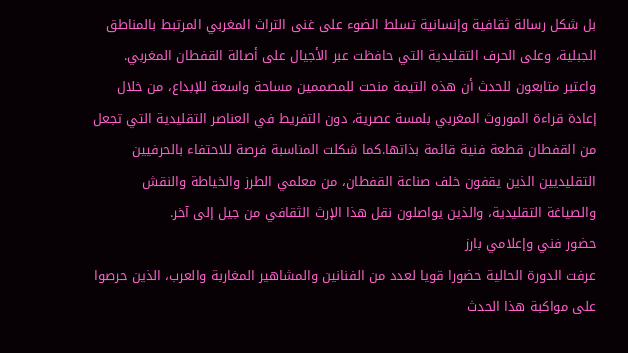بل شكل رسالة ثقافية وإنسانية تسلط الضوء على غنى التراث المغربي المرتبط بالمناطق الجبلية، وعلى الحرف التقليدية التي حافظت عبر الأجيال على أصالة القفطان المغربي.
واعتبر متابعون للحدث أن هذه التيمة منحت للمصممين مساحة واسعة للإبداع، من خلال إعادة قراءة الموروث المغربي بلمسة عصرية، دون التفريط في العناصر التقليدية التي تجعل من القفطان قطعة فنية قائمة بذاتها.كما شكلت المناسبة فرصة للاحتفاء بالحرفيين التقليديين الذين يقفون خلف صناعة القفطان، من معلمي الطرز والخياطة والنقش والصياغة التقليدية، والذين يواصلون نقل هذا الإرث الثقافي من جيل إلى آخر.
حضور فني وإعلامي بارز
عرفت الدورة الحالية حضورا قويا لعدد من الفنانين والمشاهير المغاربة والعرب، الذين حرصوا على مواكبة هذا الحدث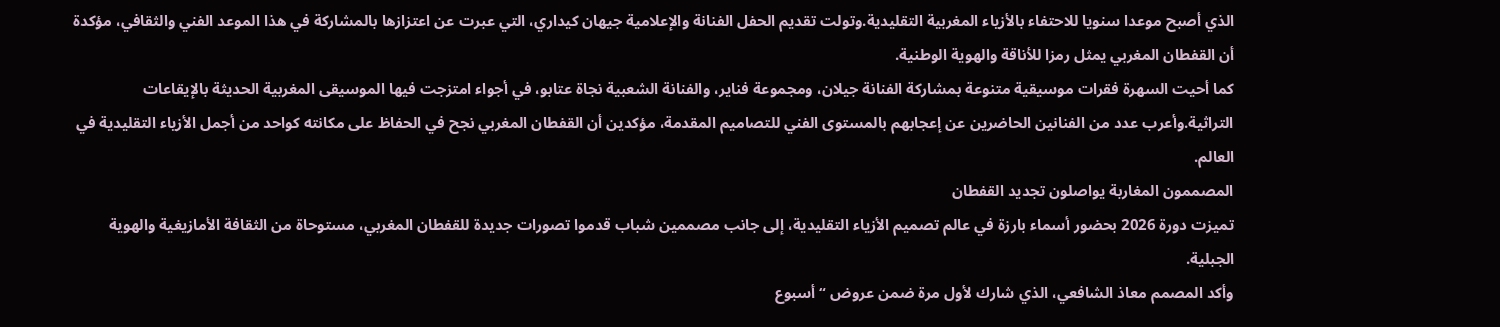الذي أصبح موعدا سنويا للاحتفاء بالأزياء المغربية التقليدية.وتولت تقديم الحفل الفنانة والإعلامية جيهان كيداري، التي عبرت عن اعتزازها بالمشاركة في هذا الموعد الفني والثقافي، مؤكدة أن القفطان المغربي يمثل رمزا للأناقة والهوية الوطنية.
كما أحيت السهرة فقرات موسيقية متنوعة بمشاركة الفنانة جيلان، ومجموعة فناير، والفنانة الشعبية نجاة عتابو، في أجواء امتزجت فيها الموسيقى المغربية الحديثة بالإيقاعات التراثية.وأعرب عدد من الفنانين الحاضرين عن إعجابهم بالمستوى الفني للتصاميم المقدمة، مؤكدين أن القفطان المغربي نجح في الحفاظ على مكانته كواحد من أجمل الأزياء التقليدية في العالم.
المصممون المغاربة يواصلون تجديد القفطان
تميزت دورة 2026 بحضور أسماء بارزة في عالم تصميم الأزياء التقليدية، إلى جانب مصممين شباب قدموا تصورات جديدة للقفطان المغربي، مستوحاة من الثقافة الأمازيغية والهوية الجبلية.
وأكد المصمم معاذ الشافعي، الذي شارك لأول مرة ضمن عروض “أسبوع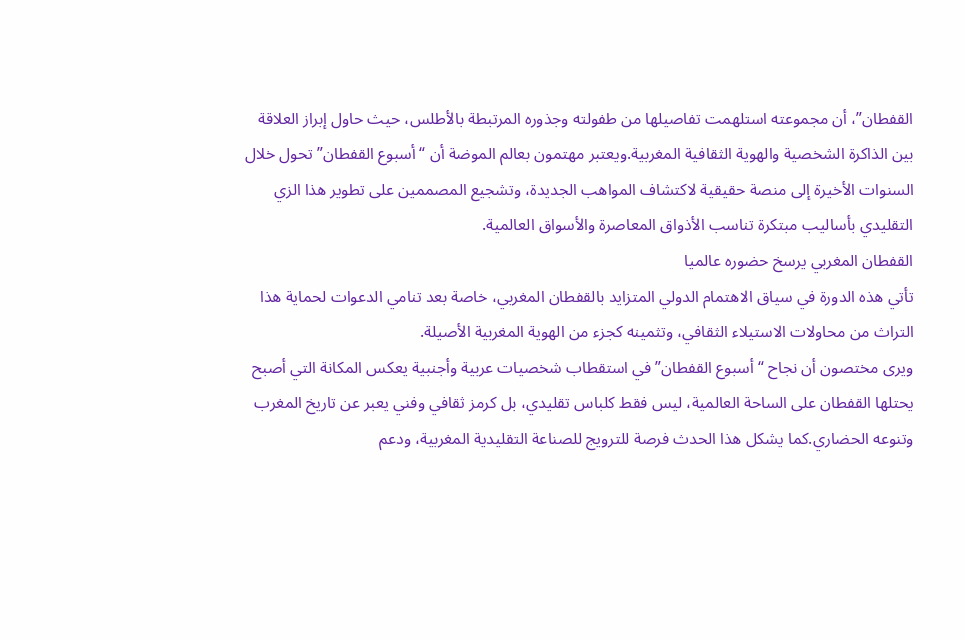القفطان”، أن مجموعته استلهمت تفاصيلها من طفولته وجذوره المرتبطة بالأطلس، حيث حاول إبراز العلاقة بين الذاكرة الشخصية والهوية الثقافية المغربية.ويعتبر مهتمون بعالم الموضة أن “أسبوع القفطان” تحول خلال السنوات الأخيرة إلى منصة حقيقية لاكتشاف المواهب الجديدة، وتشجيع المصممين على تطوير هذا الزي التقليدي بأساليب مبتكرة تناسب الأذواق المعاصرة والأسواق العالمية.
القفطان المغربي يرسخ حضوره عالميا
تأتي هذه الدورة في سياق الاهتمام الدولي المتزايد بالقفطان المغربي، خاصة بعد تنامي الدعوات لحماية هذا التراث من محاولات الاستيلاء الثقافي، وتثمينه كجزء من الهوية المغربية الأصيلة.
ويرى مختصون أن نجاح “أسبوع القفطان” في استقطاب شخصيات عربية وأجنبية يعكس المكانة التي أصبح يحتلها القفطان على الساحة العالمية، ليس فقط كلباس تقليدي، بل كرمز ثقافي وفني يعبر عن تاريخ المغرب وتنوعه الحضاري.كما يشكل هذا الحدث فرصة للترويج للصناعة التقليدية المغربية، ودعم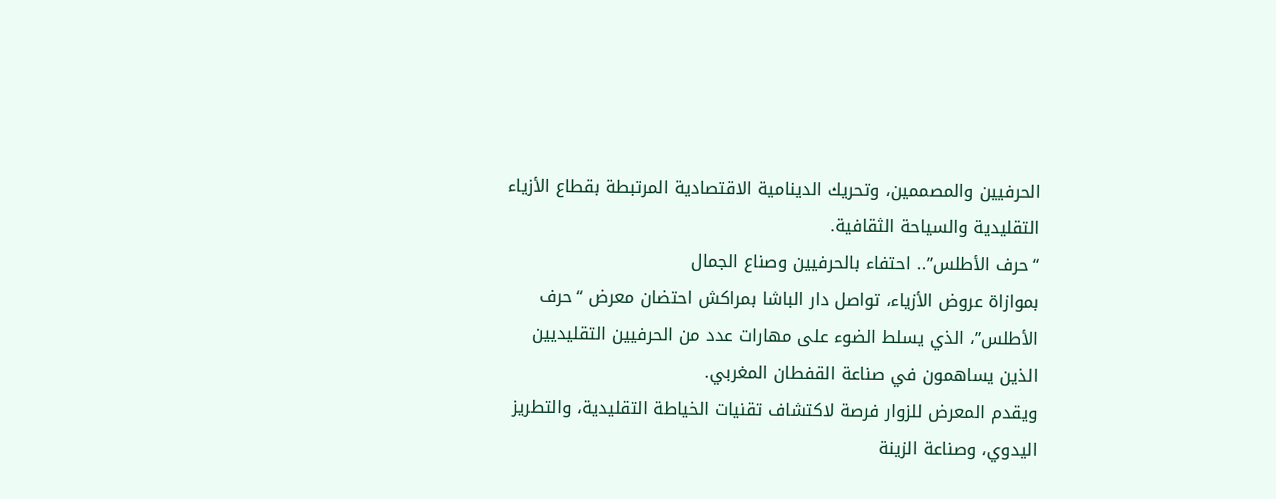الحرفيين والمصممين، وتحريك الدينامية الاقتصادية المرتبطة بقطاع الأزياء التقليدية والسياحة الثقافية.
“حرف الأطلس”.. احتفاء بالحرفيين وصناع الجمال
بموازاة عروض الأزياء، تواصل دار الباشا بمراكش احتضان معرض “حرف الأطلس”، الذي يسلط الضوء على مهارات عدد من الحرفيين التقليديين الذين يساهمون في صناعة القفطان المغربي.
ويقدم المعرض للزوار فرصة لاكتشاف تقنيات الخياطة التقليدية، والتطريز اليدوي، وصناعة الزينة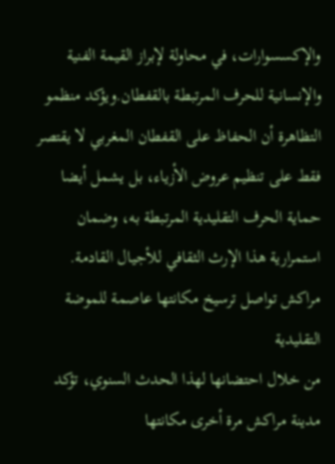والإكسسوارات، في محاولة لإبراز القيمة الفنية والإنسانية للحرف المرتبطة بالقفطان.ويؤكد منظمو التظاهرة أن الحفاظ على القفطان المغربي لا يقتصر فقط على تنظيم عروض الأزياء، بل يشمل أيضا حماية الحرف التقليدية المرتبطة به، وضمان استمرارية هذا الإرث الثقافي للأجيال القادمة.
مراكش تواصل ترسيخ مكانتها عاصمة للموضة التقليدية
من خلال احتضانها لهذا الحدث السنوي، تؤكد مدينة مراكش مرة أخرى مكانتها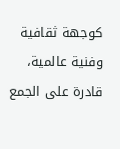كوجهة ثقافية وفنية عالمية، قادرة على الجمع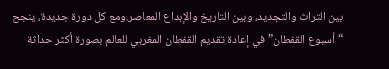بين التراث والتجديد، وبين التاريخ والإبداع المعاصر.ومع كل دورة جديدة، ينجح “أسبوع القفطان” في إعادة تقديم القفطان المغربي للعالم بصورة أكثر حداثة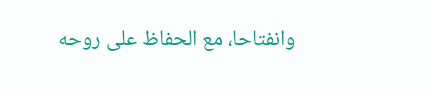وانفتاحا، مع الحفاظ على روحه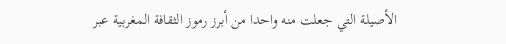الأصيلة التي جعلت منه واحدا من أبرز رموز الثقافة المغربية عبر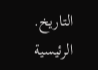التاريخ.
الرئيسية